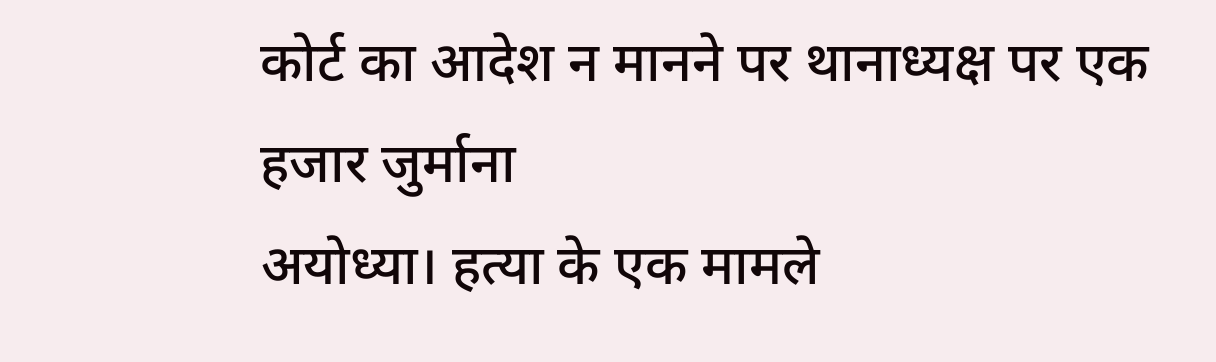कोर्ट का आदेश न मानने पर थानाध्यक्ष पर एक हजार जुर्माना
अयोध्या। हत्या के एक मामले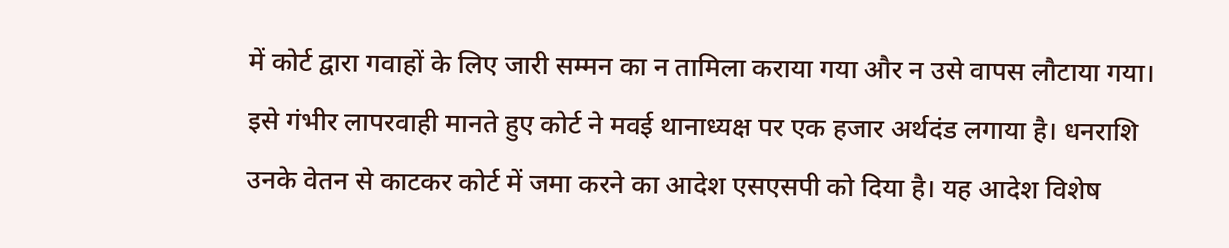में कोर्ट द्वारा गवाहों के लिए जारी सम्मन का न तामिला कराया गया और न उसे वापस लौटाया गया। इसे गंभीर लापरवाही मानते हुए कोर्ट ने मवई थानाध्यक्ष पर एक हजार अर्थदंड लगाया है। धनराशि उनके वेतन से काटकर कोर्ट में जमा करने का आदेश एसएसपी को दिया है। यह आदेश विशेष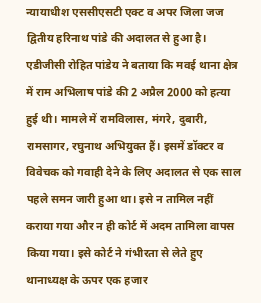न्यायाधीश एससीएसटी एक्ट व अपर जिला जज द्वितीय हरिनाथ पांडे की अदालत से हुआ है। एडीजीसी रोहित पांडेय ने बताया कि मवई थाना क्षेत्र में राम अभिलाष पांडे की 2 अप्रैल 2000 को हत्या हुई थी। मामले में रामविलास, मंगरे, दुबारी, रामसागर, रघुनाथ अभियुक्त हैं। इसमें डॉक्टर व विवेचक को गवाही देने के लिए अदालत से एक साल पहले समन जारी हुआ था। इसे न तामिल नहीं कराया गया और न ही कोर्ट में अदम तामिला वापस किया गया। इसे कोर्ट ने गंभीरता से लेते हुए थानाध्यक्ष के ऊपर एक हजार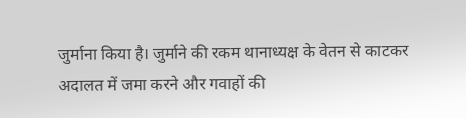जुर्माना किया है। जुर्माने की रकम थानाध्यक्ष के वेतन से काटकर अदालत में जमा करने और गवाहों की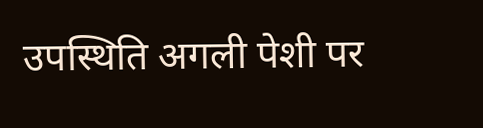उपस्थिति अगली पेशी पर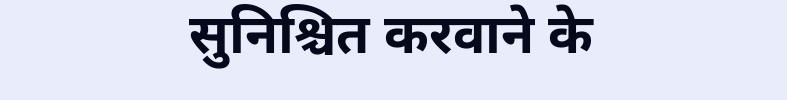सुनिश्चित करवाने के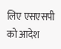लिए एसएसपी को आदेश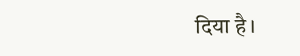दिया है।